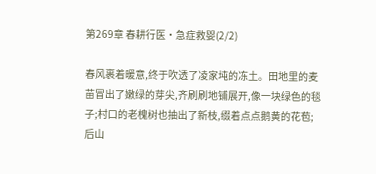第269章 春耕行医·急症救婴(2/2)

春风裹着暖意,终于吹透了凌家坉的冻土。田地里的麦苗冒出了嫩绿的芽尖,齐刷刷地铺展开,像一块绿色的毯子;村口的老槐树也抽出了新枝,缀着点点鹅黄的花苞;后山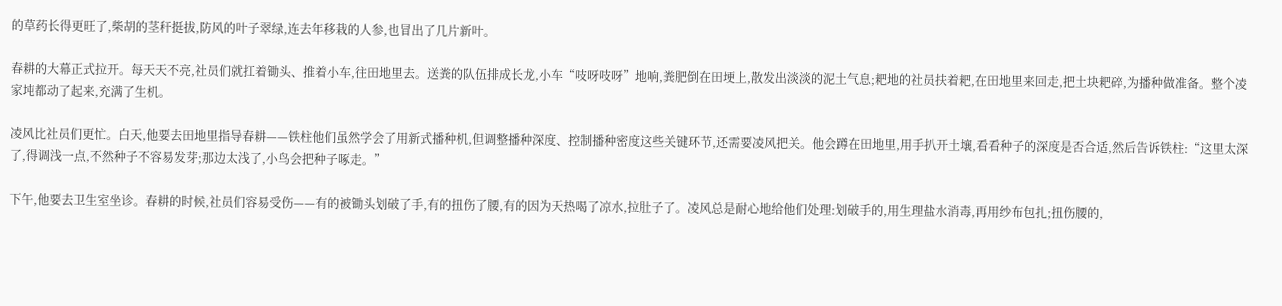的草药长得更旺了,柴胡的茎秆挺拔,防风的叶子翠绿,连去年移栽的人参,也冒出了几片新叶。

春耕的大幕正式拉开。每天天不亮,社员们就扛着锄头、推着小车,往田地里去。送粪的队伍排成长龙,小车“吱呀吱呀”地响,粪肥倒在田埂上,散发出淡淡的泥土气息;耙地的社员扶着耙,在田地里来回走,把土块耙碎,为播种做准备。整个凌家坉都动了起来,充满了生机。

凌风比社员们更忙。白天,他要去田地里指导春耕——铁柱他们虽然学会了用新式播种机,但调整播种深度、控制播种密度这些关键环节,还需要凌风把关。他会蹲在田地里,用手扒开土壤,看看种子的深度是否合适,然后告诉铁柱:“这里太深了,得调浅一点,不然种子不容易发芽;那边太浅了,小鸟会把种子啄走。”

下午,他要去卫生室坐诊。春耕的时候,社员们容易受伤——有的被锄头划破了手,有的扭伤了腰,有的因为天热喝了凉水,拉肚子了。凌风总是耐心地给他们处理:划破手的,用生理盐水消毒,再用纱布包扎;扭伤腰的,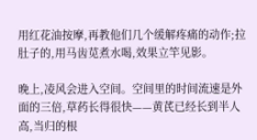用红花油按摩,再教他们几个缓解疼痛的动作;拉肚子的,用马齿苋煮水喝,效果立竿见影。

晚上,凌风会进入空间。空间里的时间流速是外面的三倍,草药长得很快——黄芪已经长到半人高,当归的根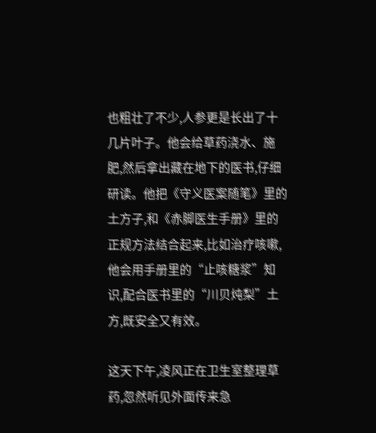也粗壮了不少,人参更是长出了十几片叶子。他会给草药浇水、施肥,然后拿出藏在地下的医书,仔细研读。他把《守义医案随笔》里的土方子,和《赤脚医生手册》里的正规方法结合起来,比如治疗咳嗽,他会用手册里的“止咳糖浆”知识,配合医书里的“川贝炖梨”土方,既安全又有效。

这天下午,凌风正在卫生室整理草药,忽然听见外面传来急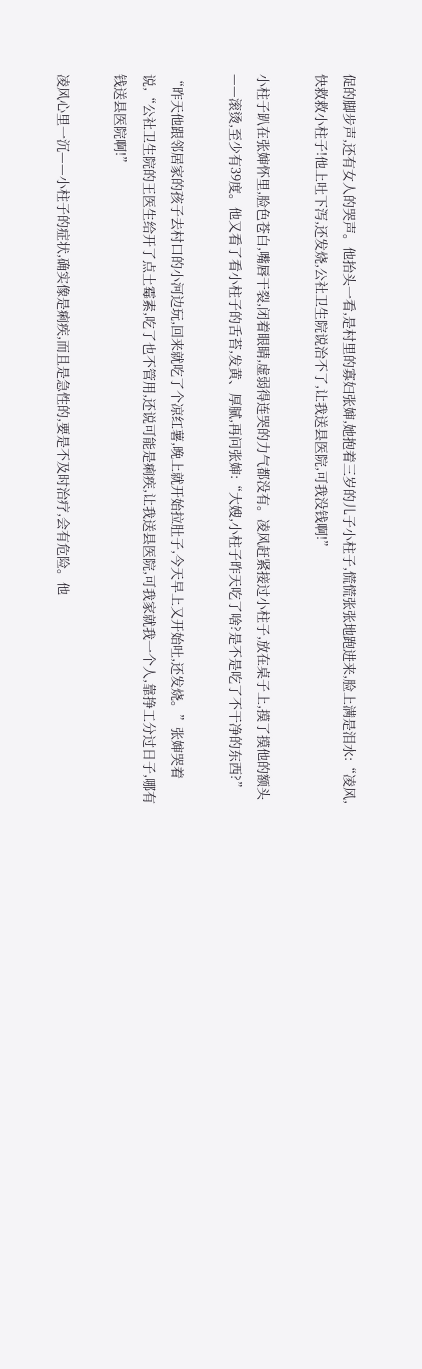促的脚步声,还有女人的哭声。他抬头一看,是村里的寡妇张婶,她抱着三岁的儿子小柱子,慌慌张张地跑进来,脸上满是泪水:“凌风,快救救小柱子!他上吐下泻,还发烧,公社卫生院说治不了,让我送县医院,可我没钱啊!”

小柱子趴在张婶怀里,脸色苍白,嘴唇干裂,闭着眼睛,虚弱得连哭的力气都没有。凌风赶紧接过小柱子,放在桌子上,摸了摸他的额头——滚烫,至少有39度。他又看了看小柱子的舌苔,发黄、厚腻,再问张婶:“大嫂,小柱子昨天吃了啥?是不是吃了不干净的东西?”

“昨天他跟邻居家的孩子去村口的小河边玩,回来就吃了个凉红薯,晚上就开始拉肚子,今天早上又开始吐,还发烧。”张婶哭着说,“公社卫生院的王医生给开了点土霉素,吃了也不管用,还说可能是痢疾,让我送县医院,可我家就我一个人,靠挣工分过日子,哪有钱送县医院啊!”

凌风心里一沉——小柱子的症状,确实像是痢疾,而且是急性的,要是不及时治疗,会有危险。他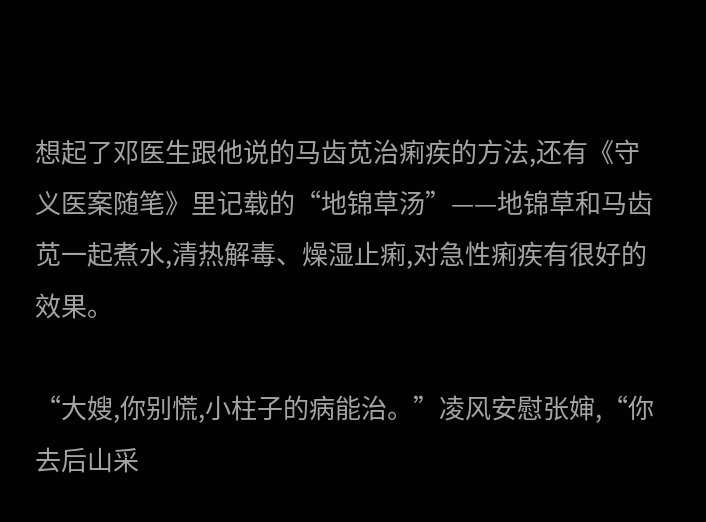想起了邓医生跟他说的马齿苋治痢疾的方法,还有《守义医案随笔》里记载的“地锦草汤”——地锦草和马齿苋一起煮水,清热解毒、燥湿止痢,对急性痢疾有很好的效果。

“大嫂,你别慌,小柱子的病能治。”凌风安慰张婶,“你去后山采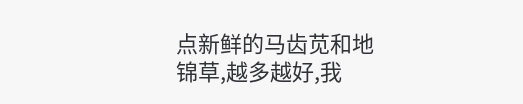点新鲜的马齿苋和地锦草,越多越好,我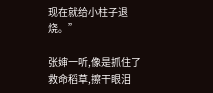现在就给小柱子退烧。”

张婶一听,像是抓住了救命稻草,擦干眼泪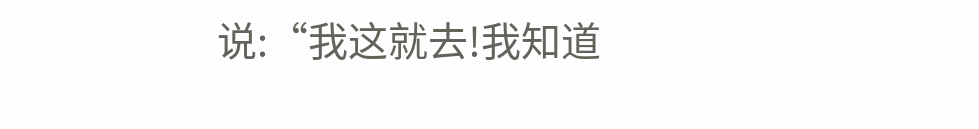说:“我这就去!我知道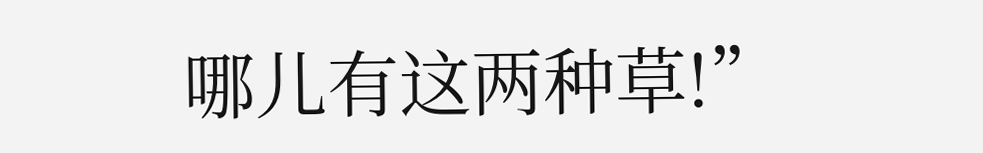哪儿有这两种草!”